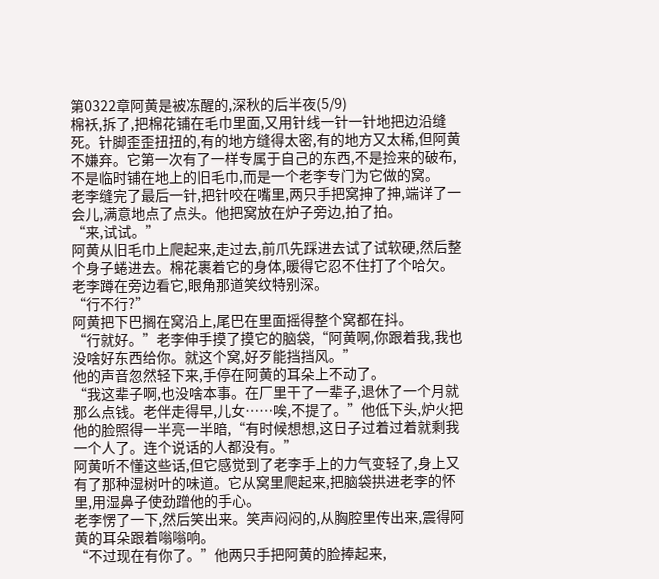第0322章阿黄是被冻醒的,深秋的后半夜(5/9)
棉袄,拆了,把棉花铺在毛巾里面,又用针线一针一针地把边沿缝死。针脚歪歪扭扭的,有的地方缝得太密,有的地方又太稀,但阿黄不嫌弃。它第一次有了一样专属于自己的东西,不是捡来的破布,不是临时铺在地上的旧毛巾,而是一个老李专门为它做的窝。
老李缝完了最后一针,把针咬在嘴里,两只手把窝抻了抻,端详了一会儿,满意地点了点头。他把窝放在炉子旁边,拍了拍。
“来,试试。”
阿黄从旧毛巾上爬起来,走过去,前爪先踩进去试了试软硬,然后整个身子蜷进去。棉花裹着它的身体,暖得它忍不住打了个哈欠。老李蹲在旁边看它,眼角那道笑纹特别深。
“行不行?”
阿黄把下巴搁在窝沿上,尾巴在里面摇得整个窝都在抖。
“行就好。”老李伸手摸了摸它的脑袋,“阿黄啊,你跟着我,我也没啥好东西给你。就这个窝,好歹能挡挡风。”
他的声音忽然轻下来,手停在阿黄的耳朵上不动了。
“我这辈子啊,也没啥本事。在厂里干了一辈子,退休了一个月就那么点钱。老伴走得早,儿女……唉,不提了。”他低下头,炉火把他的脸照得一半亮一半暗,“有时候想想,这日子过着过着就剩我一个人了。连个说话的人都没有。”
阿黄听不懂这些话,但它感觉到了老李手上的力气变轻了,身上又有了那种湿树叶的味道。它从窝里爬起来,把脑袋拱进老李的怀里,用湿鼻子使劲蹭他的手心。
老李愣了一下,然后笑出来。笑声闷闷的,从胸腔里传出来,震得阿黄的耳朵跟着嗡嗡响。
“不过现在有你了。”他两只手把阿黄的脸捧起来,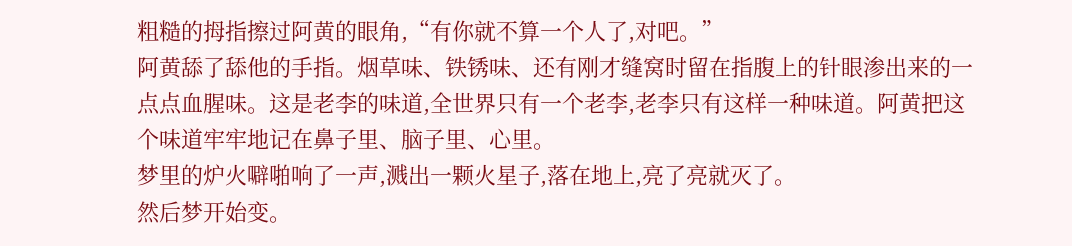粗糙的拇指擦过阿黄的眼角,“有你就不算一个人了,对吧。”
阿黄舔了舔他的手指。烟草味、铁锈味、还有刚才缝窝时留在指腹上的针眼渗出来的一点点血腥味。这是老李的味道,全世界只有一个老李,老李只有这样一种味道。阿黄把这个味道牢牢地记在鼻子里、脑子里、心里。
梦里的炉火噼啪响了一声,溅出一颗火星子,落在地上,亮了亮就灭了。
然后梦开始变。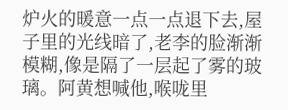炉火的暖意一点一点退下去,屋子里的光线暗了,老李的脸渐渐模糊,像是隔了一层起了雾的玻璃。阿黄想喊他,喉咙里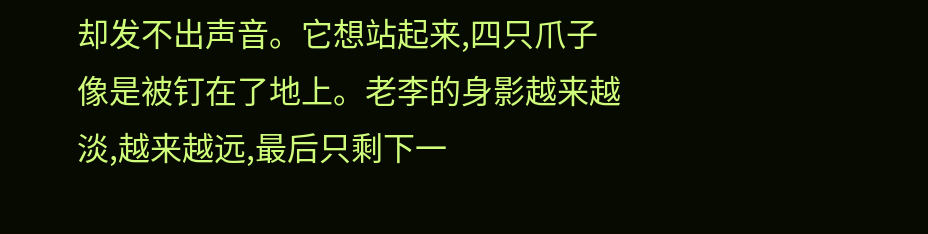却发不出声音。它想站起来,四只爪子像是被钉在了地上。老李的身影越来越淡,越来越远,最后只剩下一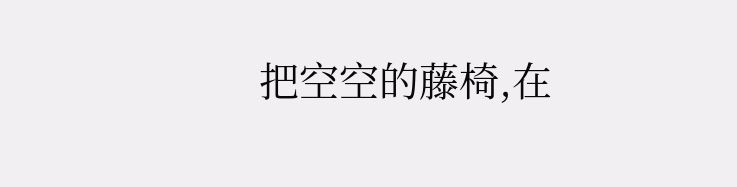把空空的藤椅,在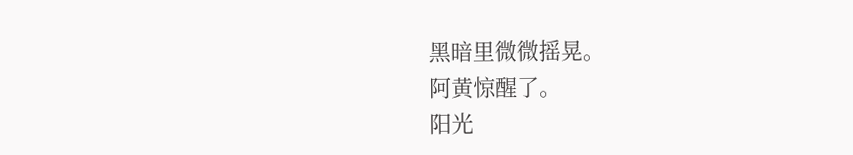黑暗里微微摇晃。
阿黄惊醒了。
阳光